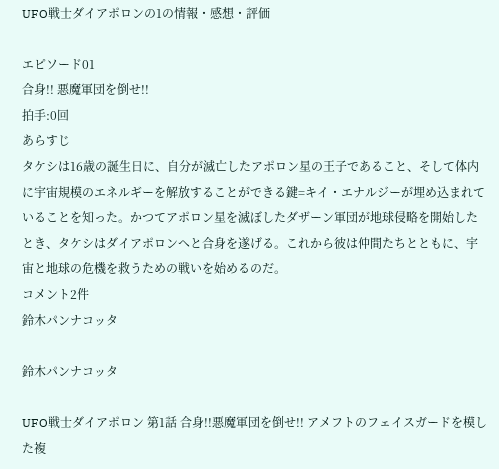UFO戦士ダイアポロンの1の情報・感想・評価

エピソード01
合身!! 悪魔軍団を倒せ!!
拍手:0回
あらすじ
タケシは16歳の誕生日に、自分が滅亡したアポロン星の王子であること、そして体内に宇宙規模のエネルギーを解放することができる鍵=キイ・エナルジーが埋め込まれていることを知った。かつてアポロン星を滅ぼしたダザーン軍団が地球侵略を開始したとき、タケシはダイアポロンへと合身を遂げる。これから彼は仲間たちとともに、宇宙と地球の危機を救うための戦いを始めるのだ。
コメント2件
鈴木パンナコッタ

鈴木パンナコッタ

UFO戦士ダイアポロン 第1話 合身!!悪魔軍団を倒せ!! アメフトのフェイスガードを模した複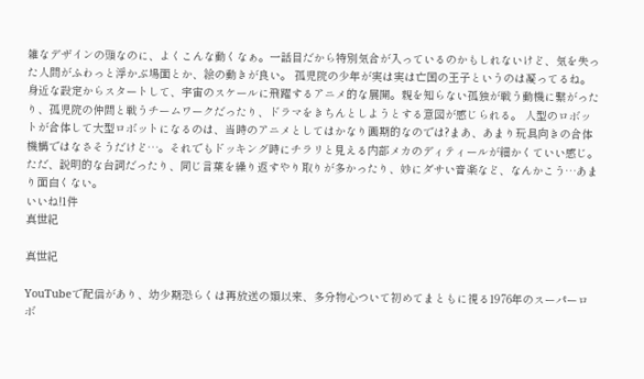雑なデザインの頭なのに、よくこんな動くなぁ。一話目だから特別気合が入っているのかもしれないけど、気を失った人間がふわっと浮かぶ場面とか、絵の動きが良い。 孤児院の少年が実は実は亡国の王子というのは凝ってるね。身近な設定からスタートして、宇宙のスケールに飛躍するアニメ的な展開。親を知らない孤独が戦う動機に繋がったり、孤児院の仲間と戦うチームワークだったり、ドラマをきちんとしようとする意図が感じられる。 人型のロボットが合体して大型ロボットになるのは、当時のアニメとしてはかなり画期的なのでは?まあ、あまり玩具向きの合体機構ではなさそうだけど…。それでもドッキング時にチラリと見える内部メカのディティールが細かくていい感じ。 ただ、説明的な台詞だったり、同じ言葉を繰り返すやり取りが多かったり、妙にダサい音楽など、なんかこう…あまり面白くない。
いいね!1件
真世紀

真世紀

YouTubeで配信があり、幼少期恐らくは再放送の類以来、多分物心ついて初めてまともに視る1976年のスーパーロボ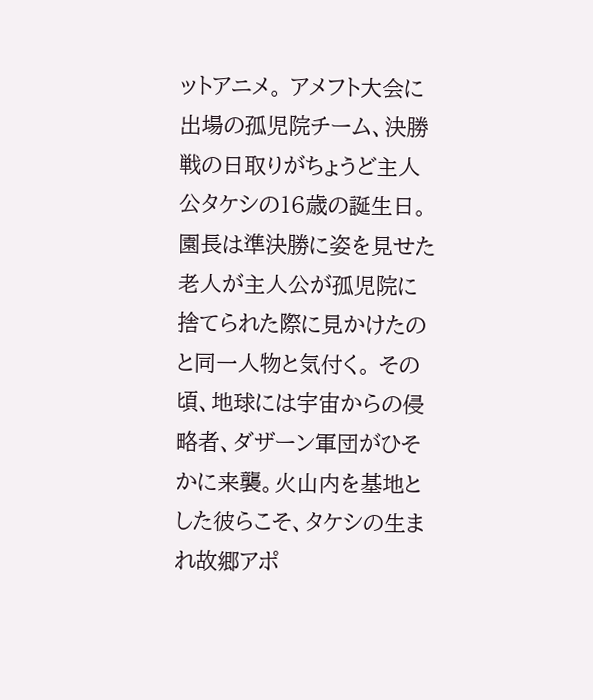ットアニメ。 アメフト大会に出場の孤児院チーム、決勝戦の日取りがちょうど主人公タケシの16歳の誕生日。園長は準決勝に姿を見せた老人が主人公が孤児院に捨てられた際に見かけたのと同一人物と気付く。 その頃、地球には宇宙からの侵略者、ダザーン軍団がひそかに来襲。火山内を基地とした彼らこそ、タケシの生まれ故郷アポ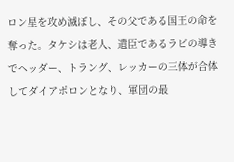ロン星を攻め滅ぼし、その父である国王の命を奪った。タケシは老人、遺臣であるラビの導きでヘッダー、トラング、レッカーの三体が合体してダイアポロンとなり、軍団の最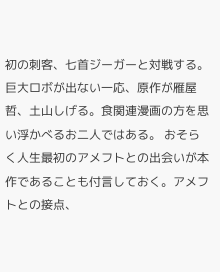初の刺客、七首ジーガーと対戦する。 巨大ロボが出ない一応、原作が雁屋哲、土山しげる。食関連漫画の方を思い浮かべるお二人ではある。 おそらく人生最初のアメフトとの出会いが本作であることも付言しておく。アメフトとの接点、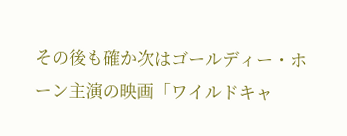その後も確か次はゴールディー・ホーン主演の映画「ワイルドキャ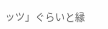ッツ」ぐらいと縁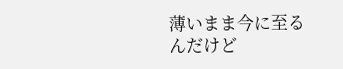薄いまま今に至るんだけど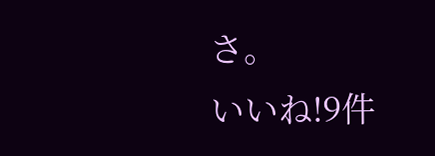さ。
いいね!9件